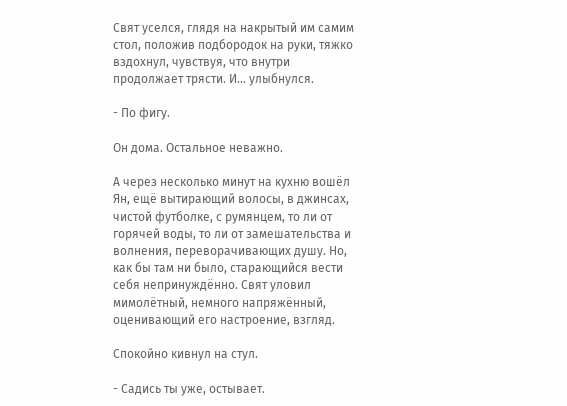Свят уселся, глядя на накрытый им самим стол, положив подбородок на руки, тяжко вздохнул, чувствуя, что внутри продолжает трясти. И… улыбнулся.

- По фигу.

Он дома. Остальное неважно.

А через несколько минут на кухню вошёл Ян, ещё вытирающий волосы, в джинсах, чистой футболке, с румянцем, то ли от горячей воды, то ли от замешательства и волнения, переворачивающих душу. Но, как бы там ни было, старающийся вести себя непринуждённо. Свят уловил мимолётный, немного напряжённый, оценивающий его настроение, взгляд.

Спокойно кивнул на стул.

- Садись ты уже, остывает.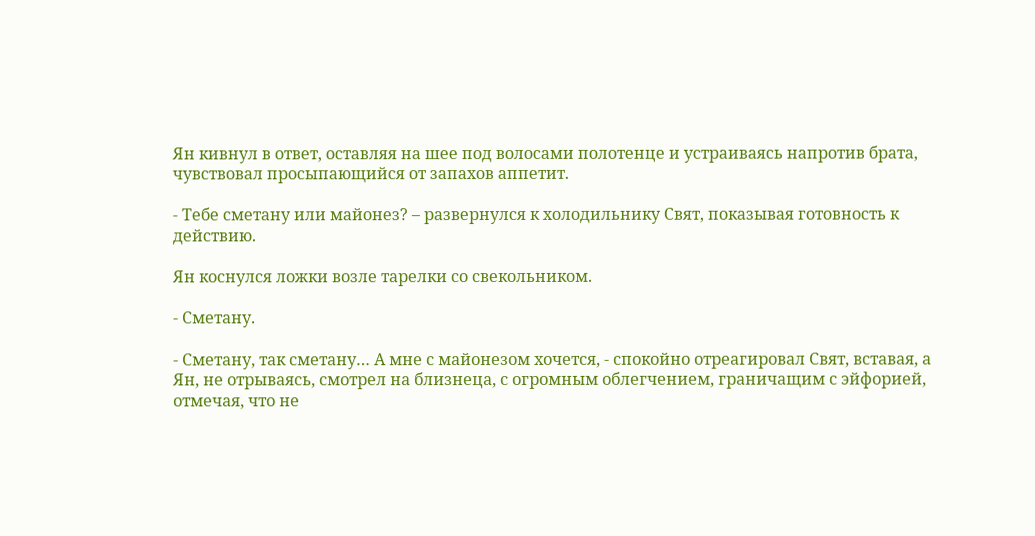Ян кивнул в ответ, оставляя на шее под волосами полотенце и устраиваясь напротив брата, чувствовал просыпающийся от запахов аппетит.

- Тебе сметану или майонез? – развернулся к холодильнику Свят, показывая готовность к действию.

Ян коснулся ложки возле тарелки со свекольником.

- Сметану.

- Сметану, так сметану… А мне с майонезом хочется, - спокойно отреагировал Свят, вставая, а Ян, не отрываясь, смотрел на близнеца, с огромным облегчением, граничащим с эйфорией, отмечая, что не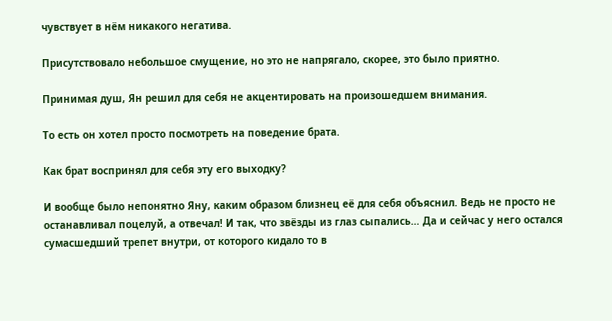чувствует в нём никакого негатива.

Присутствовало небольшое смущение, но это не напрягало, скорее, это было приятно.

Принимая душ, Ян решил для себя не акцентировать на произошедшем внимания.

То есть он хотел просто посмотреть на поведение брата.

Как брат воспринял для себя эту его выходку?

И вообще было непонятно Яну, каким образом близнец её для себя объяснил. Ведь не просто не останавливал поцелуй, а отвечал! И так, что звёзды из глаз сыпались… Да и сейчас у него остался сумасшедший трепет внутри, от которого кидало то в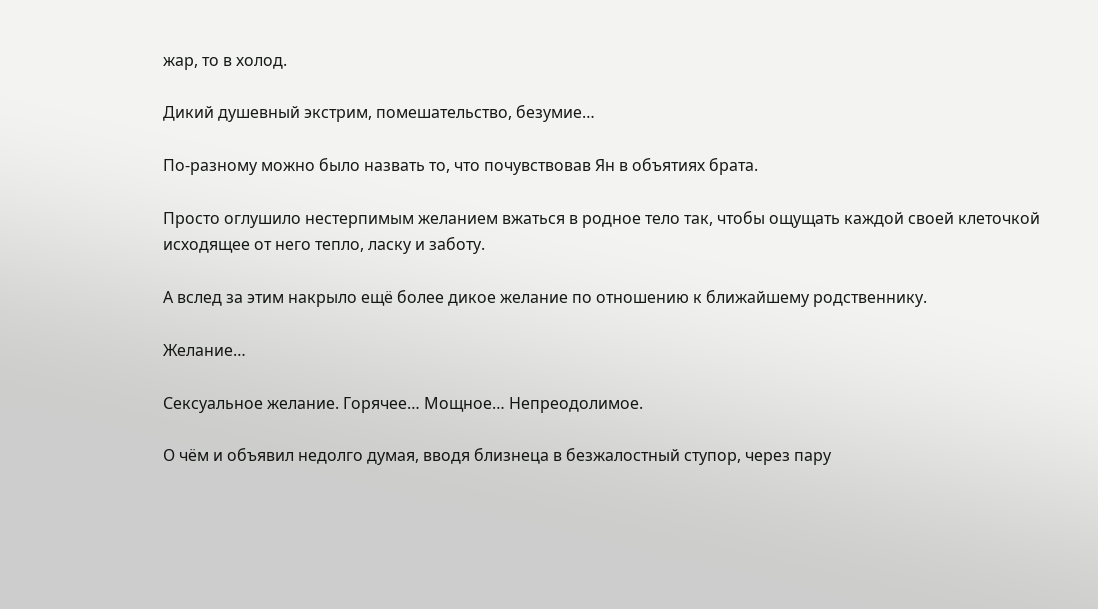жар, то в холод.

Дикий душевный экстрим, помешательство, безумие…

По-разному можно было назвать то, что почувствовав Ян в объятиях брата.

Просто оглушило нестерпимым желанием вжаться в родное тело так, чтобы ощущать каждой своей клеточкой исходящее от него тепло, ласку и заботу.

А вслед за этим накрыло ещё более дикое желание по отношению к ближайшему родственнику.

Желание…

Сексуальное желание. Горячее… Мощное… Непреодолимое.

О чём и объявил недолго думая, вводя близнеца в безжалостный ступор, через пару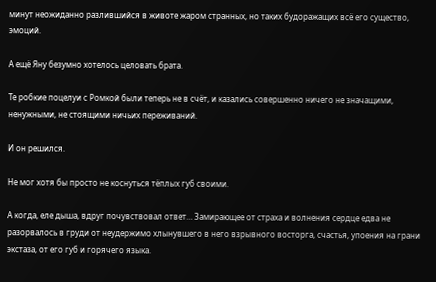минут неожиданно разлившийся в животе жаром странных, но таких будоражащих всё его существо, эмоций.

А ещё Яну безумно хотелось целовать брата.

Те робкие поцелуи с Ромкой были теперь не в счёт, и казались совершенно ничего не значащими, ненужными, не стоящими ничьих переживаний.

И он решился.

Не мог хотя бы просто не коснуться тёплых губ своими.

А когда, еле дыша, вдруг почувствовал ответ… Замирающее от страха и волнения сердце едва не разорвалось в груди от неудержимо хлынувшего в него взрывного восторга, счастья, упоения на грани экстаза, от его губ и горячего языка.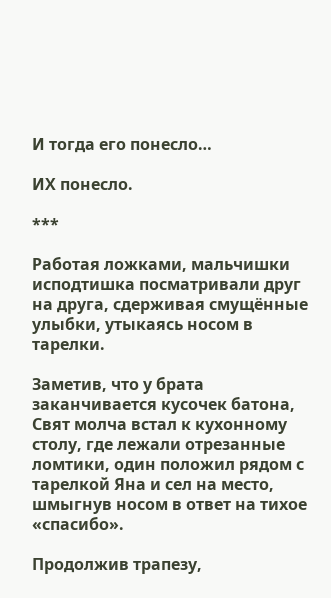И тогда его понесло…

ИХ понесло.

***

Работая ложками, мальчишки исподтишка посматривали друг на друга, сдерживая смущённые улыбки, утыкаясь носом в тарелки.

Заметив, что у брата заканчивается кусочек батона, Свят молча встал к кухонному столу, где лежали отрезанные ломтики, один положил рядом с тарелкой Яна и сел на место, шмыгнув носом в ответ на тихое «спасибо».

Продолжив трапезу,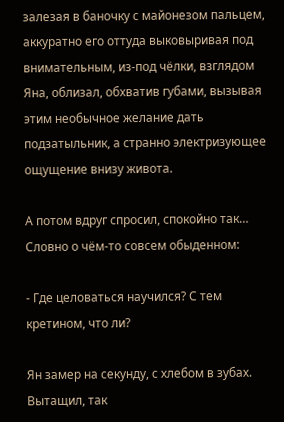залезая в баночку с майонезом пальцем, аккуратно его оттуда выковыривая под внимательным, из-под чёлки, взглядом Яна, облизал, обхватив губами, вызывая этим необычное желание дать подзатыльник, а странно электризующее ощущение внизу живота.

А потом вдруг спросил, спокойно так… Словно о чём-то совсем обыденном:

- Где целоваться научился? С тем кретином, что ли?

Ян замер на секунду, с хлебом в зубах. Вытащил, так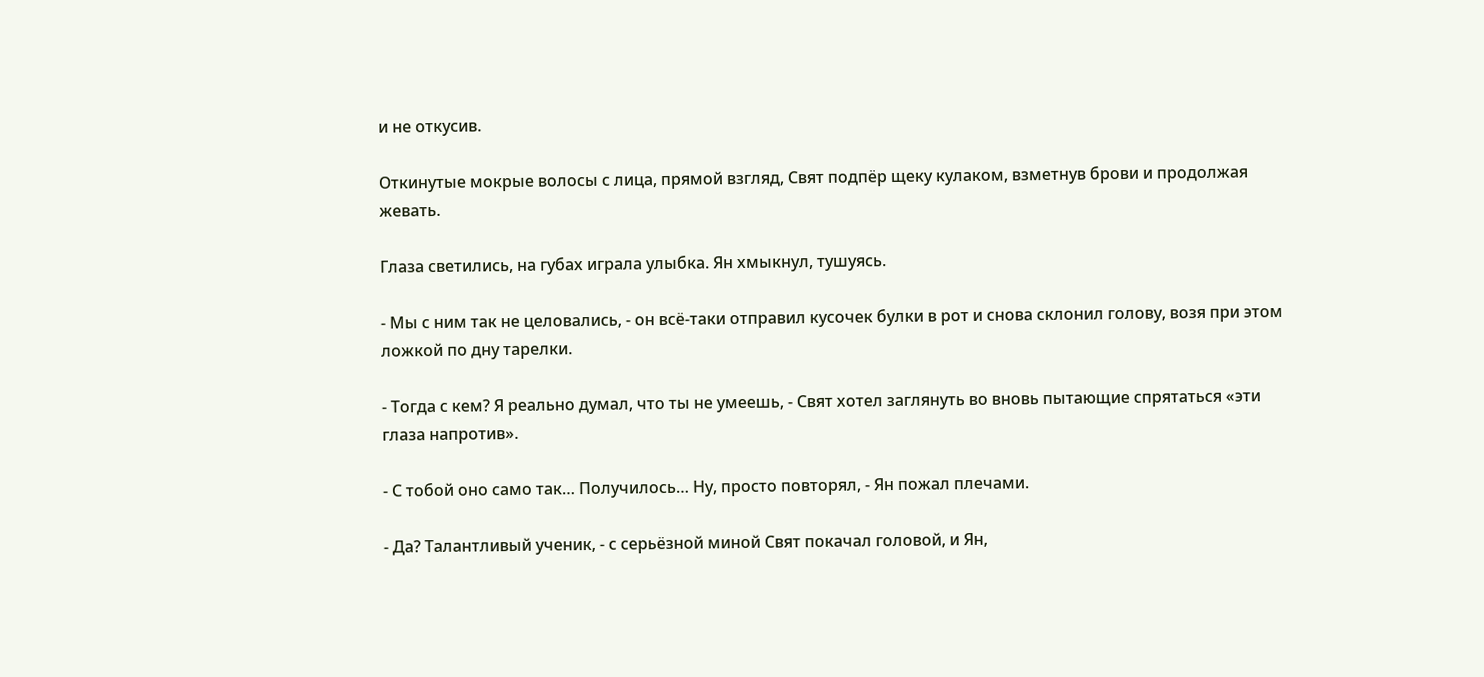и не откусив.

Откинутые мокрые волосы с лица, прямой взгляд, Свят подпёр щеку кулаком, взметнув брови и продолжая жевать.

Глаза светились, на губах играла улыбка. Ян хмыкнул, тушуясь.

- Мы с ним так не целовались, - он всё-таки отправил кусочек булки в рот и снова склонил голову, возя при этом ложкой по дну тарелки.

- Тогда с кем? Я реально думал, что ты не умеешь, - Свят хотел заглянуть во вновь пытающие спрятаться «эти глаза напротив».

- С тобой оно само так… Получилось… Ну, просто повторял, - Ян пожал плечами.

- Да? Талантливый ученик, - с серьёзной миной Свят покачал головой, и Ян,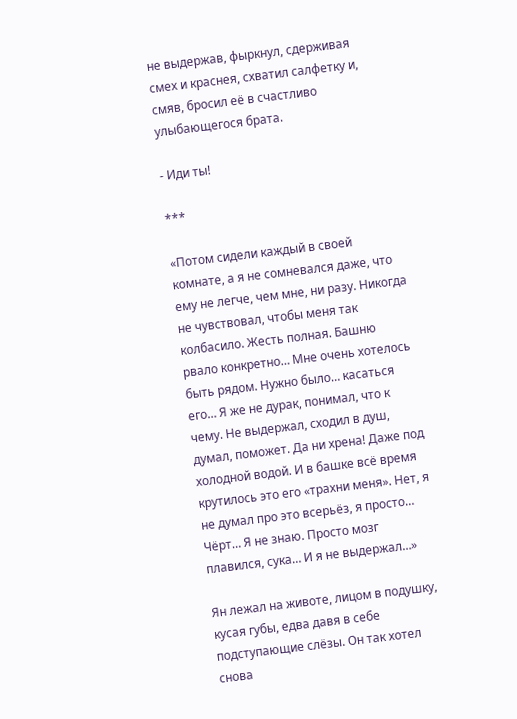не выдержав, фыркнул, сдерживая смех и краснея, схватил салфетку и, смяв, бросил её в счастливо улыбающегося брата.

- Иди ты!

***

«Потом сидели каждый в своей комнате, а я не сомневался даже, что ему не легче, чем мне, ни разу. Никогда не чувствовал, чтобы меня так колбасило. Жесть полная. Башню рвало конкретно… Мне очень хотелось быть рядом. Нужно было… касаться его… Я же не дурак, понимал, что к чему. Не выдержал, сходил в душ, думал, поможет. Да ни хрена! Даже под холодной водой. И в башке всё время крутилось это его «трахни меня». Нет, я не думал про это всерьёз, я просто… Чёрт… Я не знаю. Просто мозг плавился, сука… И я не выдержал…»

Ян лежал на животе, лицом в подушку, кусая губы, едва давя в себе подступающие слёзы. Он так хотел снова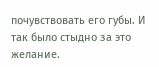почувствовать его губы. И так было стыдно за это желание.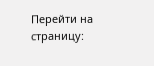Перейти на страницу: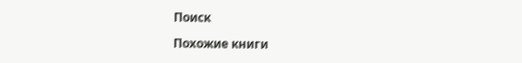Поиск

Похожие книги